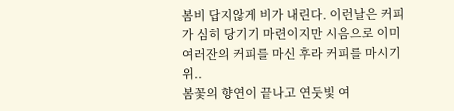봄비 답지않게 비가 내린다. 이런날은 커피가 심히 당기기 마련이지만 시음으로 이미 여러잔의 커피를 마신 후라 커피를 마시기 위..
봄꽃의 향연이 끝나고 연둣빛 여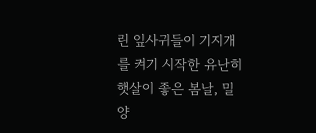린 잎사귀들이 기지개를 켜기 시작한 유난히 햇살이 좋은 봄날, 밀양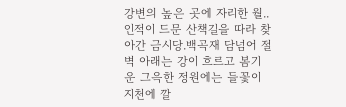강변의 높은 곳에 자리한 월..
인적이 드문 산책길을 따라 찾아간 금시당.백곡재 담넘어 절벽 아래는 강이 흐르고 봄기운 그윽한 정원에는 들꽃이 지천에 깔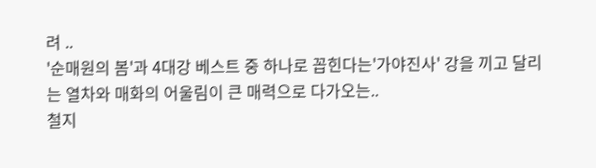려 ..
'순매원의 봄'과 4대강 베스트 중 하나로 꼽힌다는'가야진사' 강을 끼고 달리는 열차와 매화의 어울림이 큰 매력으로 다가오는..
철지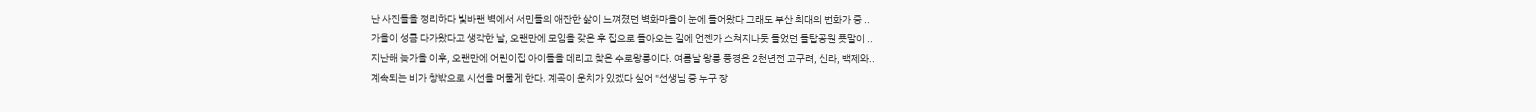난 사진들을 정리하다 빛바랜 벽에서 서민들의 애잔한 삶이 느껴졌던 벽화마을이 눈에 들어왔다 그래도 부산 최대의 번화가 중 ..
가을이 성큼 다가왔다고 생각한 날, 오랜만에 모임을 갖은 후 집으로 돌아오는 길에 언젠가 스쳐지나듯 들었던 돌탑공원 푯말이 ..
지난해 늦가을 이후, 오랜만에 어린이집 아이들을 데리고 찾은 수로왕릉이다. 여름날 왕릉 풍경은 2천년전 고구려, 신라, 백제와..
계속되는 비가 창밖으로 시선을 머물게 한다. 계곡이 운치가 있겠다 싶어 "선생님 중 누구 장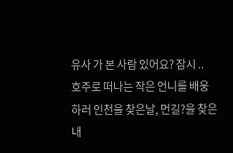유사 가 본 사람 있어요? 잠시 ..
호주로 떠나는 작은 언니를 배웅하러 인천을 찾은날, 먼길?을 찾은 내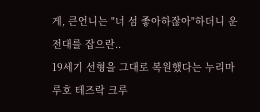게, 큰언니는 "너 섬 좋아하잖아"하더니 운전대를 잡으란..
19세기 선형을 그대로 복원했다는 누리마루호 테즈락 크루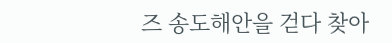즈 송도해안을 걷다 찾아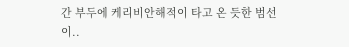간 부두에 케리비안해적이 타고 온 듯한 범선이..